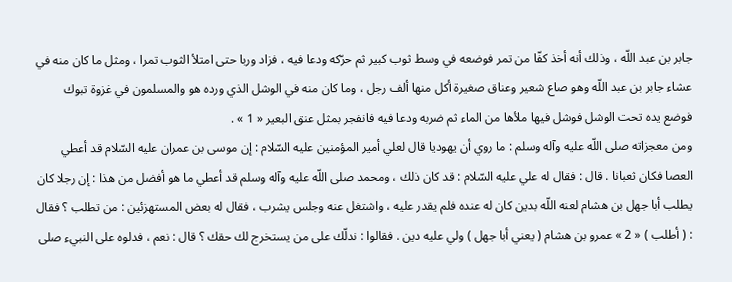جابر بن عبد اللّه ، وذلك أنه أخذ كفّا من تمر فوضعه في وسط ثوب كبير ثم حرّكه ودعا فيه ، فزاد وربا حتى امتلأ الثوب تمرا ، ومثل ما كان منه في عشاء جابر بن عبد اللّه وهو صاع شعير وعناق صغيرة أكل منها ألف رجل ، وما كان منه في الوشل الذي ورده هو والمسلمون في غزوة تبوك فوضع يده تحت الوشل فوشل فيها ملأها من الماء ثم ضربه ودعا فيه فانفجر بمثل عنق البعير « 1 » .
ومن معجزاته صلى اللّه عليه وآله وسلم : ما روي أن يهوديا قال لعلي أمير المؤمنين عليه السّلام : إن موسى بن عمران عليه السّلام قد أعطي العصا فكان ثعبانا . قال : فقال له علي عليه السّلام : قد كان ذلك ، ومحمد صلى اللّه عليه وآله وسلم قد أعطي ما هو أفضل من هذا : إن رجلا كان يطلب أبا جهل بن هشام لعنه اللّه بدين كان له عنده فلم يقدر عليه ، واشتغل عنه وجلس يشرب ، فقال له بعض المستهزئين : من تطلب ؟ فقال : ( أطلب ) « 2 » عمرو بن هشام ( يعني أبا جهل ) ولي عليه دين . فقالوا : ندلّك على من يستخرج لك حقك ؟ قال : نعم ، فدلوه على النبيء صلى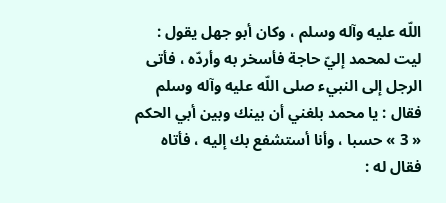اللّه عليه وآله وسلم ، وكان أبو جهل يقول :
ليت لمحمد إليّ حاجة فأسخر به وأردّه ، فأتى الرجل إلى النبيء صلى اللّه عليه وآله وسلم فقال : يا محمد بلغني أن بينك وبين أبي الحكم « 3 » حسبا ، وأنا أستشفع بك إليه ، فأتاه فقال له :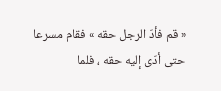« قم فأدّ الرجل حقه » فقام مسرعا حتى أدّى إليه حقه ، فلما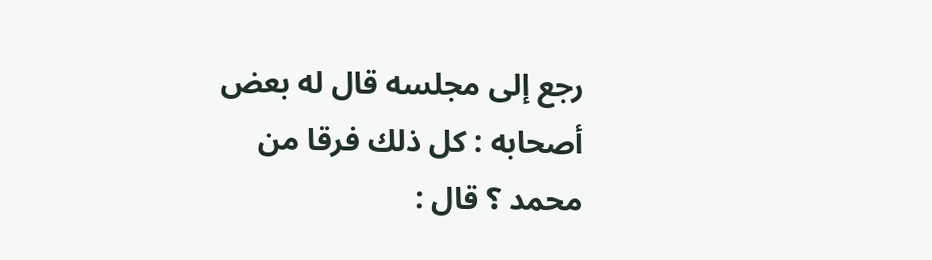رجع إلى مجلسه قال له بعض أصحابه : كل ذلك فرقا من محمد ؟ قال :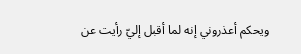ويحكم أعذروني إنه لما أقبل إليّ رأيت عن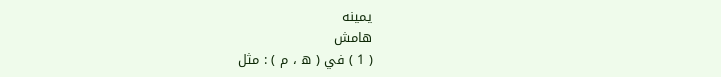يمينه
هامش
( 1 ) في ( ه ، م ) : مثل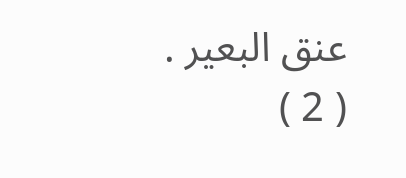عنق البعير .
( 2 )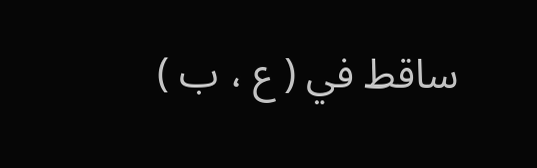ساقط في ( ع ، ب )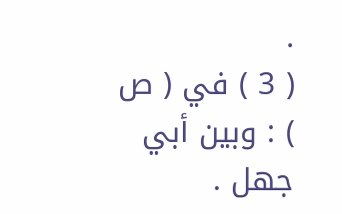.
( 3 ) في ( ص ) : وبين أبي جهل .